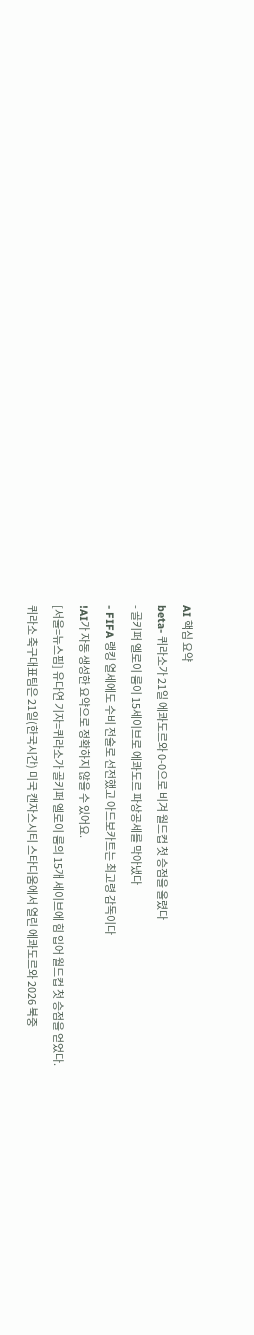AI 핵심 요약
beta- 퀴라소가 21일 에콰도르와 0-0으로 비겨 월드컵 첫 승점을 올렸다
- 골키퍼 엘로이 룸이 15세이브로 에콰도르 파상공세를 막아냈다
- FIFA 랭킹 열세에도 수비 전술로 선전했고 아드보카트는 최고령 감독이다
!AI가 자동 생성한 요약으로 정확하지 않을 수 있어요.
[서울=뉴스핌] 유다연 기자=퀴라소가 골키퍼 엘로이 룸의 15개 세이브에 힘 입어 월드컵 첫 승점을 얻었다.
퀴라소 축구대표팀은 21일(한국시간) 미국 캔자스시티 스타디움에서 열린 에콰도르와 2026 북중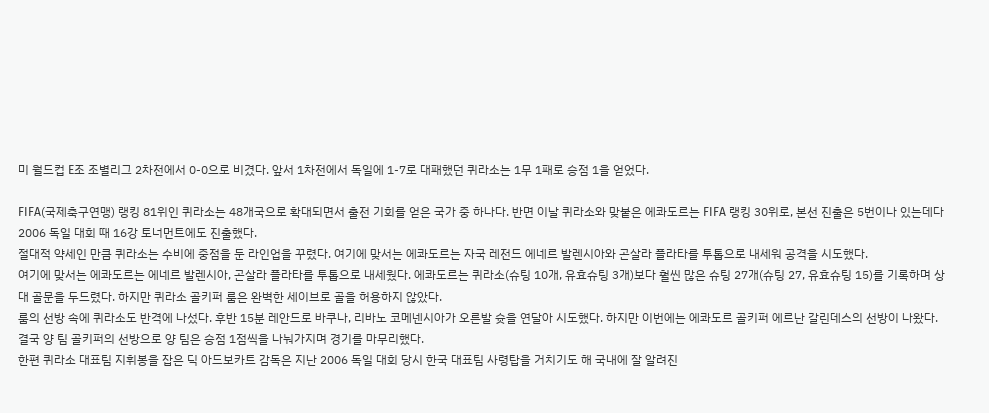미 월드컵 E조 조별리그 2차전에서 0-0으로 비겼다. 앞서 1차전에서 독일에 1-7로 대패했던 퀴라소는 1무 1패로 승점 1을 얻었다.

FIFA(국제축구연맹) 랭킹 81위인 퀴라소는 48개국으로 확대되면서 출전 기회를 얻은 국가 중 하나다. 반면 이날 퀴라소와 맞붙은 에콰도르는 FIFA 랭킹 30위로, 본선 진출은 5번이나 있는데다 2006 독일 대회 때 16강 토너먼트에도 진출했다.
절대적 약세인 만큼 퀴라소는 수비에 중점을 둔 라인업을 꾸렸다. 여기에 맞서는 에콰도르는 자국 레전드 에네르 발렌시아와 곤살라 플라타를 투톱으로 내세워 공격을 시도했다.
여기에 맞서는 에콰도르는 에네르 발렌시아, 곤살라 플라타를 투톱으로 내세웠다. 에콰도르는 퀴라소(슈팅 10개, 유효슈팅 3개)보다 훨씬 많은 슈팅 27개(슈팅 27, 유효슈팅 15)를 기록하며 상대 골문을 두드렸다. 하지만 퀴라소 골키퍼 룸은 완벽한 세이브로 골을 허용하지 않았다.
룸의 선방 속에 퀴라소도 반격에 나섰다. 후반 15분 레안드로 바쿠나, 리바노 코메넨시아가 오른발 슛을 연달아 시도했다. 하지만 이번에는 에콰도르 골키퍼 에르난 갈린데스의 선방이 나왔다.
결국 양 팀 골키퍼의 선방으로 양 팀은 승점 1점씩을 나눠가지며 경기를 마무리했다.
한편 퀴라소 대표팀 지휘봉을 잡은 딕 아드보카트 감독은 지난 2006 독일 대회 당시 한국 대표팀 사령탑을 거치기도 해 국내에 잘 알려진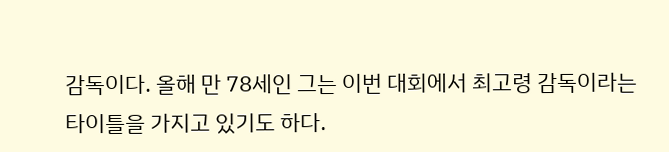감독이다. 올해 만 78세인 그는 이번 대회에서 최고령 감독이라는 타이틀을 가지고 있기도 하다.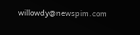willowdy@newspim.com